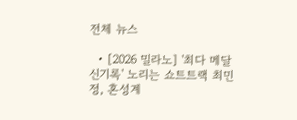전체 뉴스

  • [2026 밀라노] '최다 메달 신기록' 노리는 쇼트트랙 최민정, 혼성계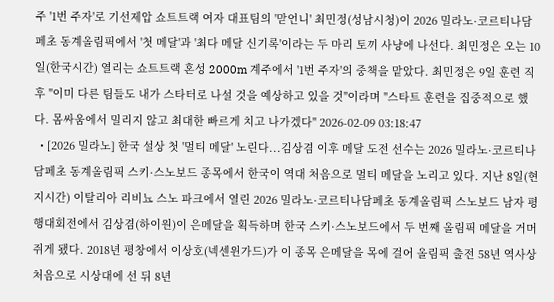주 '1번 주자'로 기선제압 쇼트트랙 여자 대표팀의 '맏언니' 최민정(성남시청)이 2026 밀라노·코르티나담페초 동계올림픽에서 '첫 메달'과 '최다 메달 신기록'이라는 두 마리 토끼 사냥에 나선다. 최민정은 오는 10일(한국시간) 열리는 쇼트트랙 혼성 2000m 계주에서 '1번 주자'의 중책을 맡았다. 최민정은 9일 훈련 직후 "이미 다른 팀들도 내가 스타터로 나설 것을 예상하고 있을 것"이라며 "스타트 훈련을 집중적으로 했다. 몸싸움에서 밀리지 않고 최대한 빠르게 치고 나가겠다" 2026-02-09 03:18:47
  • [2026 밀라노] 한국 설상 첫 '멀티 메달' 노린다...김상겸 이후 메달 도전 선수는 2026 밀라노·코르티나담페초 동계올림픽 스키·스노보드 종목에서 한국이 역대 처음으로 멀티 메달을 노리고 있다. 지난 8일(현지시간) 이탈리아 리비뇨 스노 파크에서 열린 2026 밀라노·코르티나담페초 동계올림픽 스노보드 남자 평행대회전에서 김상겸(하이원)이 은메달을 획득하며 한국 스키·스노보드에서 두 번째 올림픽 메달을 거머쥐게 됐다. 2018년 평창에서 이상호(넥센윈가드)가 이 종목 은메달을 목에 걸어 올림픽 출전 58년 역사상 처음으로 시상대에 선 뒤 8년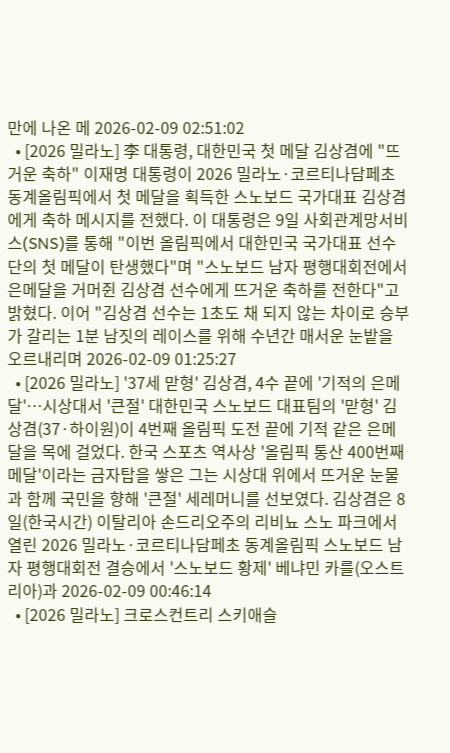만에 나온 메 2026-02-09 02:51:02
  • [2026 밀라노] 李 대통령, 대한민국 첫 메달 김상겸에 "뜨거운 축하" 이재명 대통령이 2026 밀라노·코르티나담페초 동계올림픽에서 첫 메달을 획득한 스노보드 국가대표 김상겸에게 축하 메시지를 전했다. 이 대통령은 9일 사회관계망서비스(SNS)를 통해 "이번 올림픽에서 대한민국 국가대표 선수단의 첫 메달이 탄생했다"며 "스노보드 남자 평행대회전에서 은메달을 거머쥔 김상겸 선수에게 뜨거운 축하를 전한다"고 밝혔다. 이어 "김상겸 선수는 1초도 채 되지 않는 차이로 승부가 갈리는 1분 남짓의 레이스를 위해 수년간 매서운 눈밭을 오르내리며 2026-02-09 01:25:27
  • [2026 밀라노] '37세 맏형' 김상겸, 4수 끝에 '기적의 은메달'…시상대서 '큰절' 대한민국 스노보드 대표팀의 '맏형' 김상겸(37·하이원)이 4번째 올림픽 도전 끝에 기적 같은 은메달을 목에 걸었다. 한국 스포츠 역사상 '올림픽 통산 400번째 메달'이라는 금자탑을 쌓은 그는 시상대 위에서 뜨거운 눈물과 함께 국민을 향해 '큰절' 세레머니를 선보였다. 김상겸은 8일(한국시간) 이탈리아 손드리오주의 리비뇨 스노 파크에서 열린 2026 밀라노·코르티나담페초 동계올림픽 스노보드 남자 평행대회전 결승에서 '스노보드 황제' 베냐민 카를(오스트리아)과 2026-02-09 00:46:14
  • [2026 밀라노] 크로스컨트리 스키애슬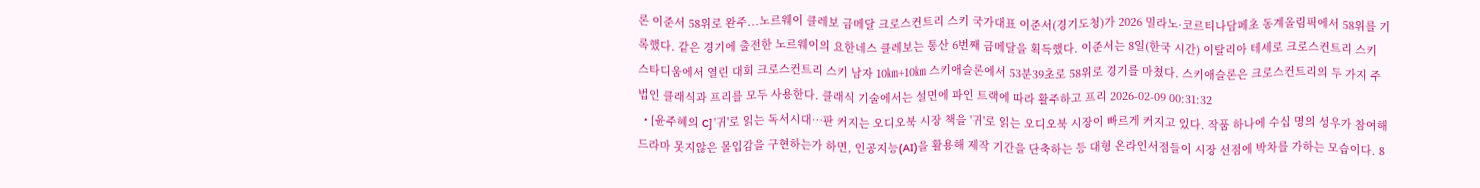론 이준서 58위로 완주...노르웨이 클레보 금메달 크로스컨트리 스키 국가대표 이준서(경기도청)가 2026 밀라노·코르티나담페초 동계올림픽에서 58위를 기록했다. 같은 경기에 출전한 노르웨이의 요한네스 클레보는 통산 6번째 금메달을 획득했다. 이준서는 8일(한국 시간) 이탈리아 테세로 크로스컨트리 스키 스타디움에서 열린 대회 크로스컨트리 스키 남자 10㎞+10㎞ 스키애슬론에서 53분39초로 58위로 경기를 마쳤다. 스키애슬론은 크로스컨트리의 두 가지 주법인 클래식과 프리를 모두 사용한다. 클래식 기술에서는 설면에 파인 트랙에 따라 활주하고 프리 2026-02-09 00:31:32
  • [윤주혜의 C] '귀'로 읽는 독서시대…판 커지는 오디오북 시장 책을 '귀'로 읽는 오디오북 시장이 빠르게 커지고 있다. 작품 하나에 수십 명의 성우가 참여해 드라마 못지않은 몰입감을 구현하는가 하면, 인공지능(AI)을 활용해 제작 기간을 단축하는 등 대형 온라인서점들이 시장 선점에 박차를 가하는 모습이다. 8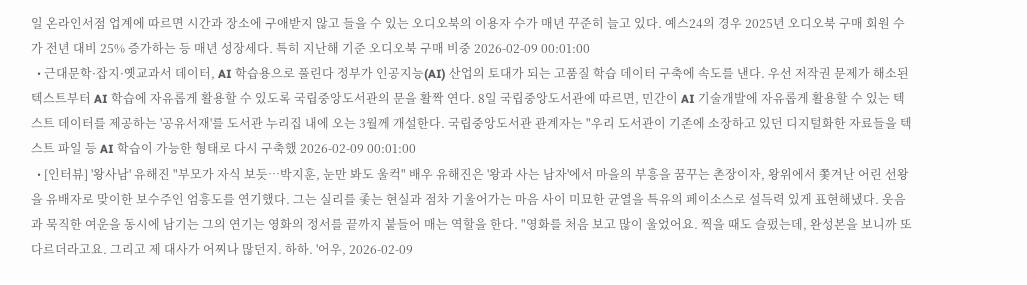일 온라인서점 업계에 따르면 시간과 장소에 구애받지 않고 들을 수 있는 오디오북의 이용자 수가 매년 꾸준히 늘고 있다. 예스24의 경우 2025년 오디오북 구매 회원 수가 전년 대비 25% 증가하는 등 매년 성장세다. 특히 지난해 기준 오디오북 구매 비중 2026-02-09 00:01:00
  • 근대문학·잡지·옛교과서 데이터, AI 학습용으로 풀린다 정부가 인공지능(AI) 산업의 토대가 되는 고품질 학습 데이터 구축에 속도를 낸다. 우선 저작권 문제가 해소된 텍스트부터 AI 학습에 자유롭게 활용할 수 있도록 국립중앙도서관의 문을 활짝 연다. 8일 국립중앙도서관에 따르면, 민간이 AI 기술개발에 자유롭게 활용할 수 있는 텍스트 데이터를 제공하는 '공유서재'를 도서관 누리집 내에 오는 3월께 개설한다. 국립중앙도서관 관계자는 "우리 도서관이 기존에 소장하고 있던 디지털화한 자료들을 텍스트 파일 등 AI 학습이 가능한 형태로 다시 구축했 2026-02-09 00:01:00
  • [인터뷰] '왕사남' 유해진 "부모가 자식 보듯…박지훈, 눈만 봐도 울컥" 배우 유해진은 '왕과 사는 남자'에서 마을의 부흥을 꿈꾸는 촌장이자, 왕위에서 쫓겨난 어린 선왕을 유배자로 맞이한 보수주인 엄흥도를 연기했다. 그는 실리를 좇는 현실과 점차 기울어가는 마음 사이 미묘한 균열을 특유의 페이소스로 설득력 있게 표현해냈다. 웃음과 묵직한 여운을 동시에 남기는 그의 연기는 영화의 정서를 끝까지 붙들어 매는 역할을 한다. "영화를 처음 보고 많이 울었어요. 찍을 때도 슬펐는데, 완성본을 보니까 또 다르더라고요. 그리고 제 대사가 어찌나 많던지. 하하. '어우, 2026-02-09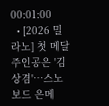00:01:00
  • [2026 밀라노] 첫 메달 주인공은 '김상겸'…스노보드 은메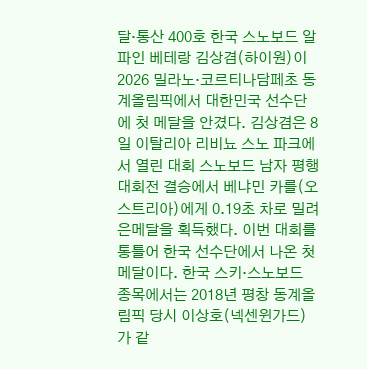달·통산 400호 한국 스노보드 알파인 베테랑 김상겸(하이원)이 2026 밀라노·코르티나담페초 동계올림픽에서 대한민국 선수단에 첫 메달을 안겼다. 김상겸은 8일 이탈리아 리비뇨 스노 파크에서 열린 대회 스노보드 남자 평행대회전 결승에서 베냐민 카를(오스트리아)에게 0.19초 차로 밀려 은메달을 획득했다. 이번 대회를 통틀어 한국 선수단에서 나온 첫 메달이다. 한국 스키·스노보드 종목에서는 2018년 평창 동계올림픽 당시 이상호(넥센윈가드)가 같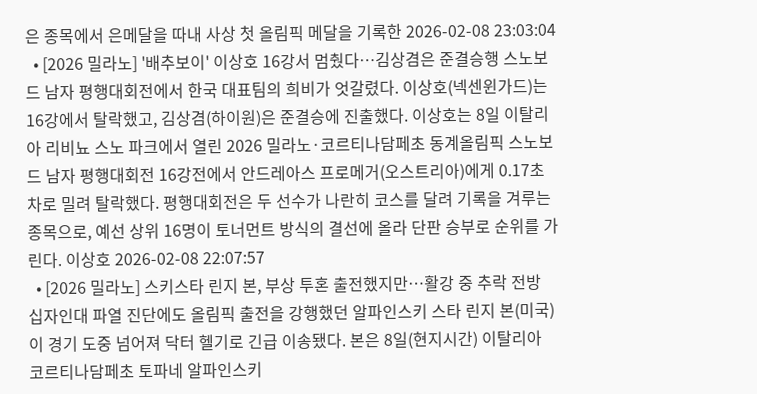은 종목에서 은메달을 따내 사상 첫 올림픽 메달을 기록한 2026-02-08 23:03:04
  • [2026 밀라노] '배추보이' 이상호 16강서 멈췄다…김상겸은 준결승행 스노보드 남자 평행대회전에서 한국 대표팀의 희비가 엇갈렸다. 이상호(넥센윈가드)는 16강에서 탈락했고, 김상겸(하이원)은 준결승에 진출했다. 이상호는 8일 이탈리아 리비뇨 스노 파크에서 열린 2026 밀라노·코르티나담페초 동계올림픽 스노보드 남자 평행대회전 16강전에서 안드레아스 프로메거(오스트리아)에게 0.17초 차로 밀려 탈락했다. 평행대회전은 두 선수가 나란히 코스를 달려 기록을 겨루는 종목으로, 예선 상위 16명이 토너먼트 방식의 결선에 올라 단판 승부로 순위를 가린다. 이상호 2026-02-08 22:07:57
  • [2026 밀라노] 스키스타 린지 본, 부상 투혼 출전했지만…활강 중 추락 전방 십자인대 파열 진단에도 올림픽 출전을 강행했던 알파인스키 스타 린지 본(미국)이 경기 도중 넘어져 닥터 헬기로 긴급 이송됐다. 본은 8일(현지시간) 이탈리아 코르티나담페초 토파네 알파인스키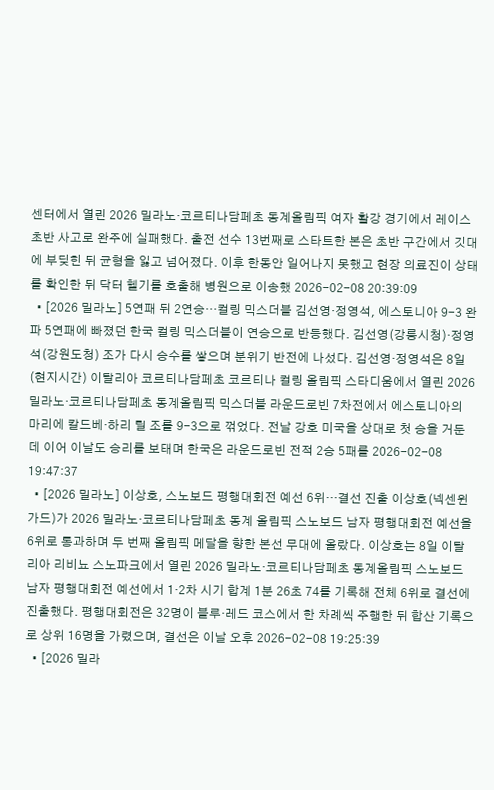센터에서 열린 2026 밀라노·코르티나담페초 동계올림픽 여자 활강 경기에서 레이스 초반 사고로 완주에 실패했다. 출전 선수 13번째로 스타트한 본은 초반 구간에서 깃대에 부딪힌 뒤 균형을 잃고 넘어졌다. 이후 한동안 일어나지 못했고 현장 의료진이 상태를 확인한 뒤 닥터 헬기를 호출해 병원으로 이송했 2026-02-08 20:39:09
  • [2026 밀라노] 5연패 뒤 2연승…컬링 믹스더블 김선영·정영석, 에스토니아 9-3 완파 5연패에 빠졌던 한국 컬링 믹스더블이 연승으로 반등했다. 김선영(강릉시청)·정영석(강원도청) 조가 다시 승수를 쌓으며 분위기 반전에 나섰다. 김선영·정영석은 8일(현지시간) 이탈리아 코르티나담페초 코르티나 컬링 올림픽 스타디움에서 열린 2026 밀라노·코르티나담페초 동계올림픽 믹스더블 라운드로빈 7차전에서 에스토니아의 마리에 칼드베·하리 릴 조를 9-3으로 꺾었다. 전날 강호 미국을 상대로 첫 승을 거둔 데 이어 이날도 승리를 보태며 한국은 라운드로빈 전적 2승 5패를 2026-02-08 19:47:37
  • [2026 밀라노] 이상호, 스노보드 평행대회전 예선 6위…결선 진출 이상호(넥센윈가드)가 2026 밀라노·코르티나담페초 동계 올림픽 스노보드 남자 평행대회전 예선을 6위로 통과하며 두 번째 올림픽 메달을 향한 본선 무대에 올랐다. 이상호는 8일 이탈리아 리비뇨 스노파크에서 열린 2026 밀라노·코르티나담페초 동계올림픽 스노보드 남자 평행대회전 예선에서 1·2차 시기 합계 1분 26초 74를 기록해 전체 6위로 결선에 진출했다. 평행대회전은 32명이 블루·레드 코스에서 한 차례씩 주행한 뒤 합산 기록으로 상위 16명을 가렸으며, 결선은 이날 오후 2026-02-08 19:25:39
  • [2026 밀라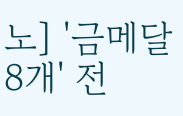노] '금메달 8개' 전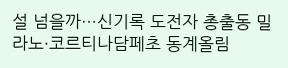설 넘을까…신기록 도전자 총출동 밀라노·코르티나담페초 동계올림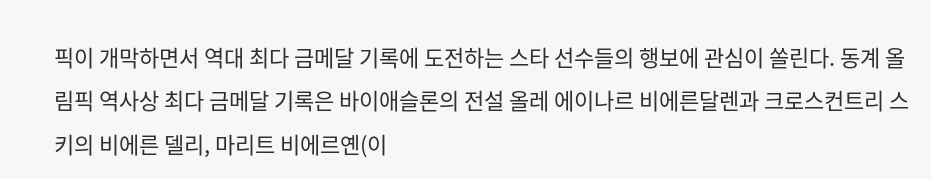픽이 개막하면서 역대 최다 금메달 기록에 도전하는 스타 선수들의 행보에 관심이 쏠린다. 동계 올림픽 역사상 최다 금메달 기록은 바이애슬론의 전설 올레 에이나르 비에른달렌과 크로스컨트리 스키의 비에른 델리, 마리트 비에르옌(이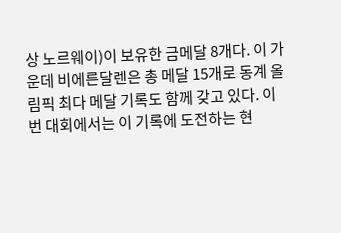상 노르웨이)이 보유한 금메달 8개다. 이 가운데 비에른달렌은 총 메달 15개로 동계 올림픽 최다 메달 기록도 함께 갖고 있다. 이번 대회에서는 이 기록에 도전하는 현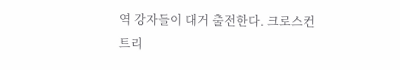역 강자들이 대거 출전한다. 크로스컨트리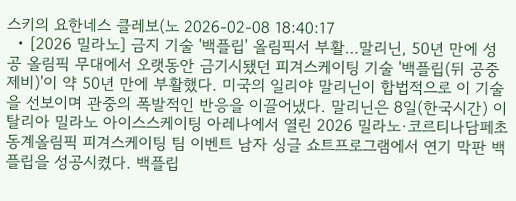스키의 요한네스 클레보(노 2026-02-08 18:40:17
  • [2026 밀라노] 금지 기술 '백플립' 올림픽서 부활…말리닌, 50년 만에 성공 올림픽 무대에서 오랫동안 금기시됐던 피겨스케이팅 기술 '백플립(뒤 공중제비)'이 약 50년 만에 부활했다. 미국의 일리야 말리닌이 합법적으로 이 기술을 선보이며 관중의 폭발적인 반응을 이끌어냈다. 말리닌은 8일(한국시간) 이탈리아 밀라노 아이스스케이팅 아레나에서 열린 2026 밀라노·코르티나담페초 동계올림픽 피겨스케이팅 팀 이벤트 남자 싱글 쇼트프로그램에서 연기 막판 백플립을 성공시켰다. 백플립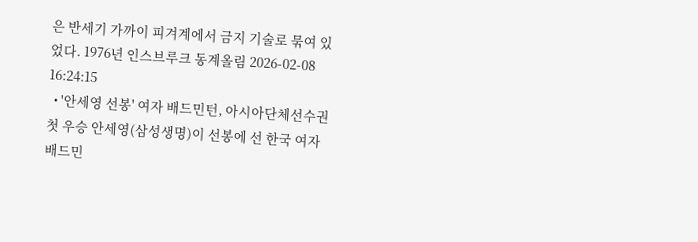은 반세기 가까이 피겨계에서 금지 기술로 묶여 있었다. 1976년 인스브루크 동계올림 2026-02-08 16:24:15
  • '안세영 선봉' 여자 배드민턴, 아시아단체선수권 첫 우승 안세영(삼성생명)이 선봉에 선 한국 여자 배드민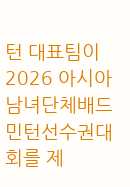턴 대표팀이 2026 아시아남녀단체배드민턴선수권대회를 제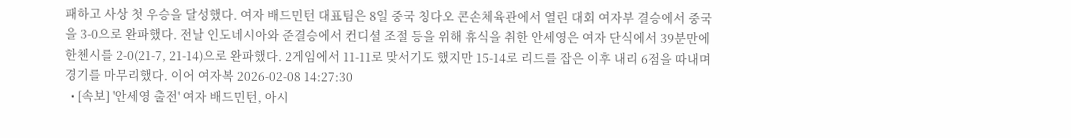패하고 사상 첫 우승을 달성했다. 여자 배드민턴 대표팀은 8일 중국 칭다오 콘손체육관에서 열린 대회 여자부 결승에서 중국을 3-0으로 완파했다. 전날 인도네시아와 준결승에서 컨디셜 조절 등을 위해 휴식을 취한 안세영은 여자 단식에서 39분만에 한첸시를 2-0(21-7, 21-14)으로 완파했다. 2게임에서 11-11로 맞서기도 했지만 15-14로 리드를 잡은 이후 내리 6점을 따내며 경기를 마무리했다. 이어 여자복 2026-02-08 14:27:30
  • [속보] '안세영 출전' 여자 배드민턴, 아시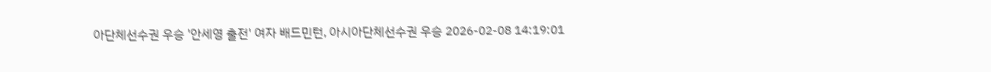아단체선수권 우승 '안세영 출전' 여자 배드민턴, 아시아단체선수권 우승 2026-02-08 14:19:01